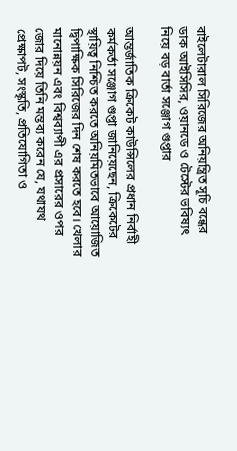বাইলেটারাল সিরিজের অনিয়ন্ত্রিত সূচি বন্ধের ডাক আইসিসির, ওয়ানডে ও টেস্টের ভবিষ্যৎ নিয়ে বড় বার্তা সঞ্জোগ গুপ্তার

আন্তর্জাতিক ক্রিকেট কাউন্সিলের প্রধান নির্বাহী কর্মকর্তা সঞ্জোগ গুপ্তা জানিয়েছেন, ক্রিকেটের স্থায়িত্ব নিশ্চিত করতে অনিয়মিতভাবে আয়োজিত দ্বিপাক্ষিক সিরিজের দিন শেষ করতে হবে। খেলার মানোন্নয়ন এবং বিশ্বব্যাপী এর প্রসারের ওপর জোর দিয়ে তিনি মন্তব্য করেন যে, যথাযথ প্রেক্ষাপট, সংস্কৃতি, প্রতিযোগিতা ও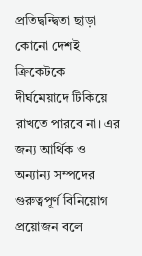প্রতিদ্বন্দ্বিতা ছাড়া কোনো দেশই ক্রিকেটকে দীর্ঘমেয়াদে টিকিয়ে রাখতে পারবে না। এর জন্য আর্থিক ও অন্যান্য সম্পদের গুরুত্বপূর্ণ বিনিয়োগ প্রয়োজন বলে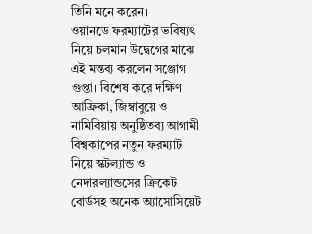তিনি মনে করেন।
ওয়ানডে ফরম্যাটের ভবিষ্যৎ নিয়ে চলমান উদ্বেগের মাঝে এই মন্তব্য করলেন সঞ্জোগ গুপ্তা। বিশেষ করে দক্ষিণ আফ্রিকা, জিম্বাবুয়ে ও নামিবিয়ায় অনুষ্ঠিতব্য আগামী বিশ্বকাপের নতুন ফরম্যাট নিয়ে স্কটল্যান্ড ও নেদারল্যান্ডসের ক্রিকেট বোর্ডসহ অনেক অ্যাসোসিয়েট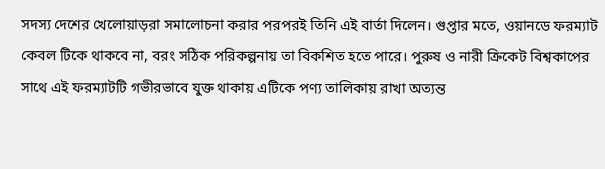সদস্য দেশের খেলোয়াড়রা সমালোচনা করার পরপরই তিনি এই বার্তা দিলেন। গুপ্তার মতে, ওয়ানডে ফরম্যাট কেবল টিকে থাকবে না, বরং সঠিক পরিকল্পনায় তা বিকশিত হতে পারে। পুরুষ ও নারী ক্রিকেট বিশ্বকাপের সাথে এই ফরম্যাটটি গভীরভাবে যুক্ত থাকায় এটিকে পণ্য তালিকায় রাখা অত্যন্ত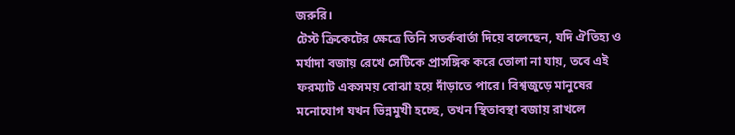জরুরি।
টেস্ট ক্রিকেটের ক্ষেত্রে তিনি সতর্কবার্তা দিয়ে বলেছেন, যদি ঐতিহ্য ও মর্যাদা বজায় রেখে সেটিকে প্রাসঙ্গিক করে তোলা না যায়, তবে এই ফরম্যাট একসময় বোঝা হয়ে দাঁড়াতে পারে। বিশ্বজুড়ে মানুষের মনোযোগ যখন ভিন্নমুখী হচ্ছে, তখন স্থিতাবস্থা বজায় রাখলে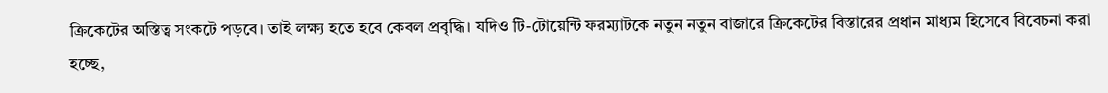ক্রিকেটের অস্তিত্ব সংকটে পড়বে। তাই লক্ষ্য হতে হবে কেবল প্রবৃদ্ধি। যদিও টি-টোয়েন্টি ফরম্যাটকে নতুন নতুন বাজারে ক্রিকেটের বিস্তারের প্রধান মাধ্যম হিসেবে বিবেচনা করা হচ্ছে,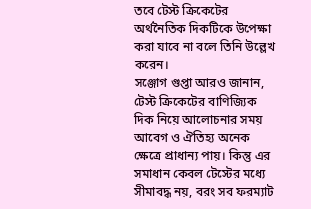তবে টেস্ট ক্রিকেটের অর্থনৈতিক দিকটিকে উপেক্ষা করা যাবে না বলে তিনি উল্লেখ করেন।
সঞ্জোগ গুপ্তা আরও জানান, টেস্ট ক্রিকেটের বাণিজ্যিক দিক নিয়ে আলোচনার সময় আবেগ ও ঐতিহ্য অনেক ক্ষেত্রে প্রাধান্য পায়। কিন্তু এর সমাধান কেবল টেস্টের মধ্যে সীমাবদ্ধ নয়, বরং সব ফরম্যাট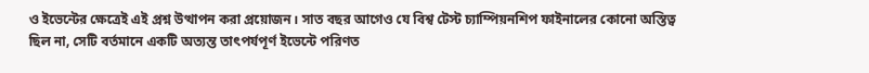ও ইভেন্টের ক্ষেত্রেই এই প্রশ্ন উত্থাপন করা প্রয়োজন। সাত বছর আগেও যে বিশ্ব টেস্ট চ্যাম্পিয়নশিপ ফাইনালের কোনো অস্তিত্ব ছিল না, সেটি বর্তমানে একটি অত্যন্ত তাৎপর্যপূর্ণ ইভেন্টে পরিণত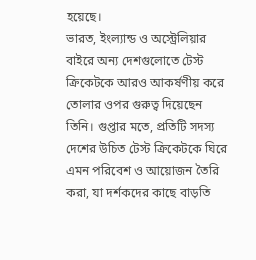হয়েছে।
ভারত, ইংল্যান্ড ও অস্ট্রেলিয়ার বাইরে অন্য দেশগুলোতে টেস্ট ক্রিকেটকে আরও আকর্ষণীয় করে তোলার ওপর গুরুত্ব দিয়েছেন তিনি। গুপ্তার মতে, প্রতিটি সদস্য দেশের উচিত টেস্ট ক্রিকেটকে ঘিরে এমন পরিবেশ ও আয়োজন তৈরি করা, যা দর্শকদের কাছে বাড়তি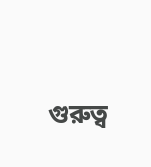গুরুত্ব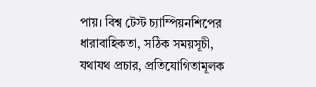পায়। বিশ্ব টেস্ট চ্যাম্পিয়নশিপের ধারাবাহিকতা, সঠিক সময়সূচী, যথাযথ প্রচার, প্রতিযোগিতামূলক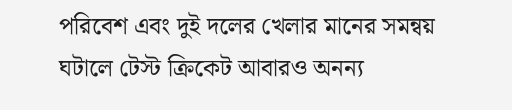পরিবেশ এবং দুই দলের খেলার মানের সমন্বয় ঘটালে টেস্ট ক্রিকেট আবারও অনন্য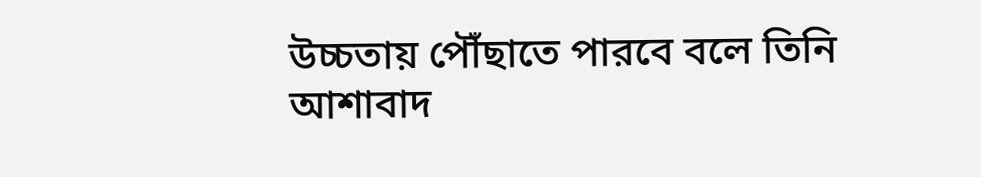উচ্চতায় পৌঁছাতে পারবে বলে তিনি আশাবাদ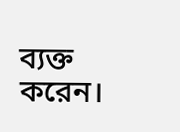ব্যক্ত করেন।